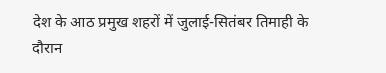देश के आठ प्रमुख शहरों में जुलाई-सितंबर तिमाही के दौरान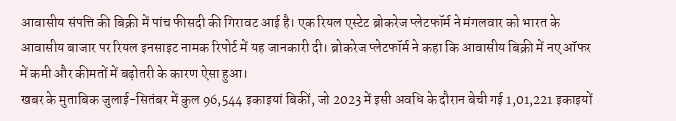आवासीय संपत्ति की बिक्री में पांच फीसदी की गिरावट आई है। एक रियल एस्टेट ब्रोकरेज प्लेटफॉर्म ने मंगलवार को भारत के आवासीय बाजार पर रियल इनसाइट नामक रिपोर्ट में यह जानकारी दी। ब्रोकरेज प्लेटफॉर्म ने कहा कि आवासीय बिक्री में नए ऑफर में कमी और कीमतों में बढ़ोतरी के कारण ऐसा हुआ।
खबर के मुताबिक जुलाई-सितंबर में कुल 96,544 इकाइयां बिकीं, जो 2023 में इसी अवधि के दौरान बेची गई 1,01,221 इकाइयों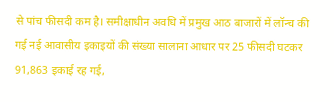से पांच फीसदी कम है। समीक्षाधीन अवधि में प्रमुख आठ बाजारों में लॉन्च की गई नई आवासीय इकाइयों की संख्या सालाना आधार पर 25 फीसदी घटकर 91,863 इकाई रह गई,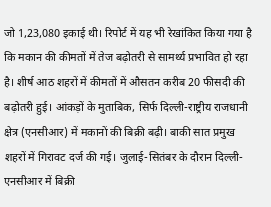जो 1,23,080 इकाई थी। रिपोर्ट में यह भी रेखांकित किया गया है कि मकान की कीमतों में तेज बढ़ोतरी से सामर्थ्य प्रभावित हो रहा है। शीर्ष आठ शहरों में कीमतों में औसतन करीब 20 फीसदी की बढ़ोतरी हुई। आंकड़ों के मुताबिक, सिर्फ दिल्ली-राष्ट्रीय राजधानी क्षेत्र (एनसीआर) में मकानों की बिक्री बढ़ी। बाकी सात प्रमुख शहरों में गिरावट दर्ज की गई। जुलाई-सितंबर के दौरान दिल्ली-एनसीआर में बिक्री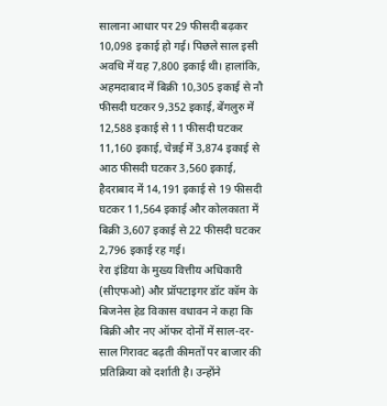सालाना आधार पर 29 फीसदी बढ़कर 10,098 इकाई हो गई। पिछले साल इसी अवधि में यह 7,800 इकाई थी। हालांकि, अहमदाबाद में बिक्री 10,305 इकाई से नौ फीसदी घटकर 9,352 इकाई, बेंगलुरु में 12,588 इकाई से 11 फीसदी घटकर 11,160 इकाई, चेन्नई में 3,874 इकाई से आठ फीसदी घटकर 3,560 इकाई, हैदराबाद में 14,191 इकाई से 19 फीसदी घटकर 11,564 इकाई और कोलकाता में बिक्री 3,607 इकाई से 22 फीसदी घटकर 2,796 इकाई रह गई।
रेरा इंडिया के मुख्य वित्तीय अधिकारी (सीएफओ) और प्रॉपटाइगर डॉट कॉम के बिजनेस हेड विकास वधावन ने कहा कि बिक्री और नए ऑफर दोनों में साल-दर-साल गिरावट बढ़ती कीमतों पर बाजार की प्रतिक्रिया को दर्शाती है। उन्होंने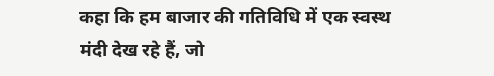कहा कि हम बाजार की गतिविधि में एक स्वस्थ मंदी देख रहे हैं, जो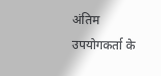अंतिम उपयोगकर्ता के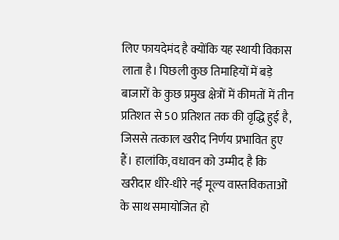लिए फायदेमंद है क्योंकि यह स्थायी विकास लाता है। पिछली कुछ तिमाहियों में बड़े बाजारों के कुछ प्रमुख क्षेत्रों में कीमतों में तीन प्रतिशत से 50 प्रतिशत तक की वृद्धि हुई है, जिससे तत्काल खरीद निर्णय प्रभावित हुए हैं। हालांकि, वधावन को उम्मीद है कि खरीदार धीरे-धीरे नई मूल्य वास्तविकताओं के साथ समायोजित हो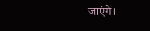जाएंगे।